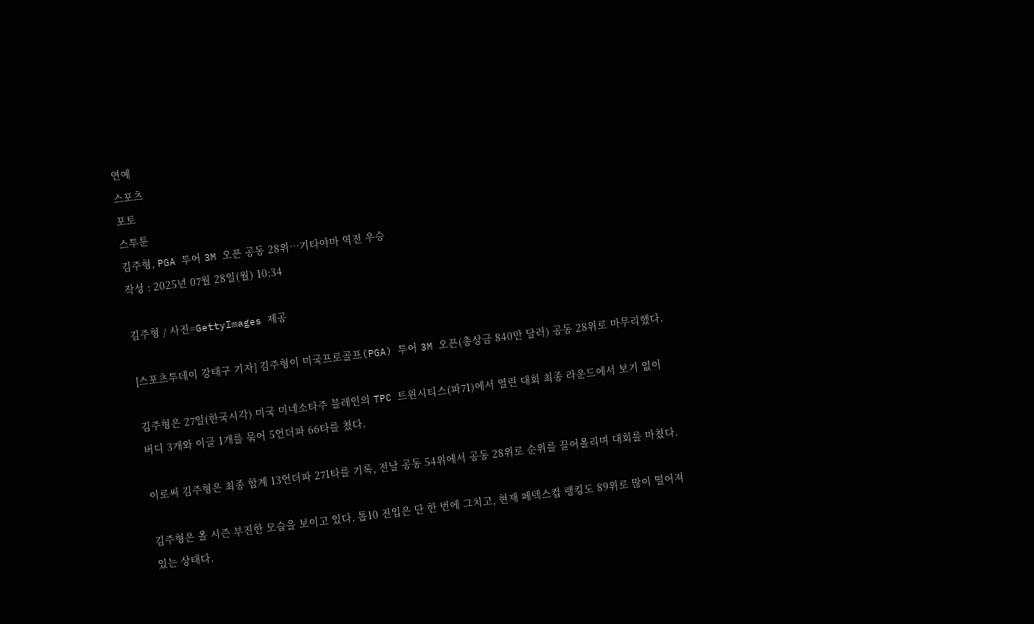연예
스포츠
포토
스투툰
김주형, PGA 투어 3M 오픈 공동 28위…기타야마 역전 우승
작성 : 2025년 07월 28일(월) 10:34

김주형 / 사진=GettyImages 제공

[스포츠투데이 강태구 기자] 김주형이 미국프로골프(PGA) 투어 3M 오픈(총상금 840만 달러) 공동 28위로 마무리했다.

김주형은 27일(한국시각) 미국 미네소타주 블레인의 TPC 트윈시티스(파71)에서 열린 대회 최종 라운드에서 보기 없이 버디 3개와 이글 1개를 묶어 5언더파 66타를 쳤다.

이로써 김주형은 최종 합계 13언더파 271타를 기록, 전날 공동 54위에서 공동 28위로 순위를 끌어올리며 대회를 마쳤다.

김주형은 올 시즌 부진한 모습을 보이고 있다. 톱10 진입은 단 한 번에 그치고, 현재 페덱스컵 랭킹도 89위로 많이 떨어져 있는 상태다.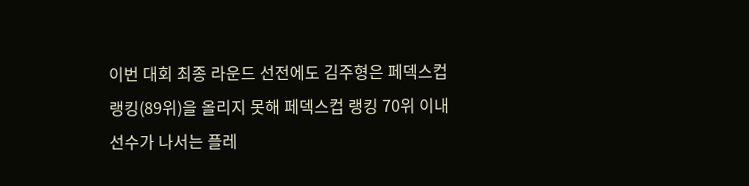이번 대회 최종 라운드 선전에도 김주형은 페덱스컵 랭킹(89위)을 올리지 못해 페덱스컵 랭킹 70위 이내 선수가 나서는 플레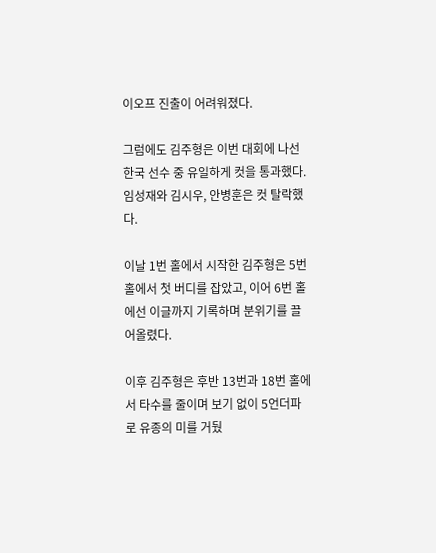이오프 진출이 어려워졌다.

그럼에도 김주형은 이번 대회에 나선 한국 선수 중 유일하게 컷을 통과했다. 임성재와 김시우, 안병훈은 컷 탈락했다.

이날 1번 홀에서 시작한 김주형은 5번 홀에서 첫 버디를 잡았고, 이어 6번 홀에선 이글까지 기록하며 분위기를 끌어올렸다.

이후 김주형은 후반 13번과 18번 홀에서 타수를 줄이며 보기 없이 5언더파로 유종의 미를 거뒀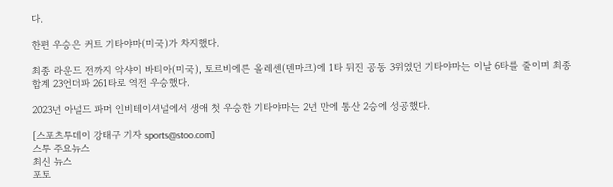다.

한편 우승은 커트 기타야마(미국)가 차지했다.

최종 라운드 전까지 악샤이 바티아(미국), 토르비에른 올레센(덴마크)에 1타 뒤진 공동 3위였던 기타야마는 이날 6타를 줄이며 최종 합계 23언더파 261타로 역전 우승했다.

2023년 아널드 파머 인비테이셔널에서 생애 첫 우승한 기타야마는 2년 만에 통산 2승에 성공했다.

[스포츠투데이 강태구 기자 sports@stoo.com]
스투 주요뉴스
최신 뉴스
포토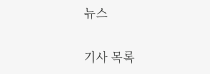뉴스

기사 목록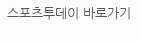스포츠투데이 바로가기